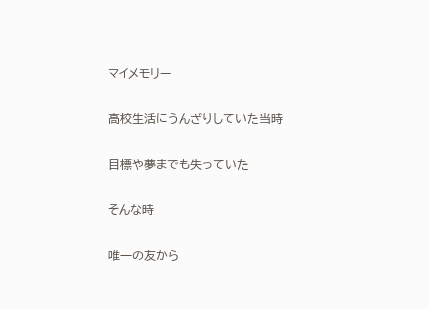マイメモリー

高校生活にうんざりしていた当時

目標や夢までも失っていた

そんな時

唯一の友から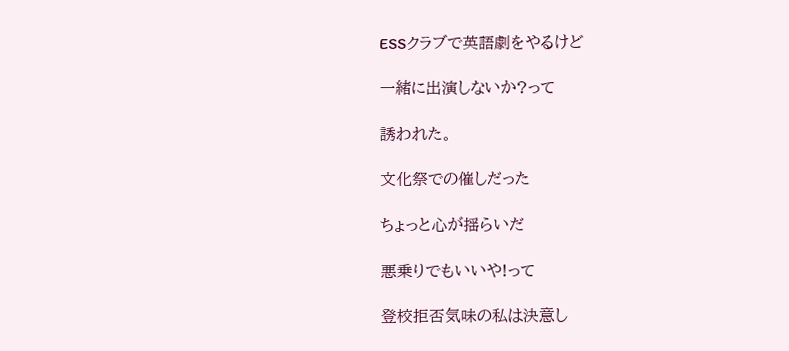ESSクラブで英語劇をやるけど

一緒に出演しないか?って

誘われた。

文化祭での催しだった

ちょっと心が揺らいだ

悪乗りでもいいや!って

登校拒否気味の私は決意し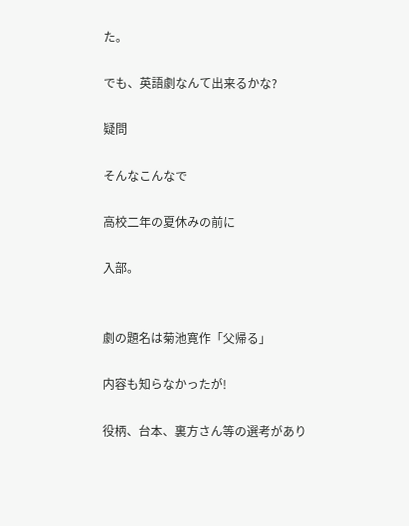た。

でも、英語劇なんて出来るかな?

疑問

そんなこんなで

高校二年の夏休みの前に

入部。


劇の題名は菊池寛作「父帰る」

内容も知らなかったが!

役柄、台本、裏方さん等の選考があり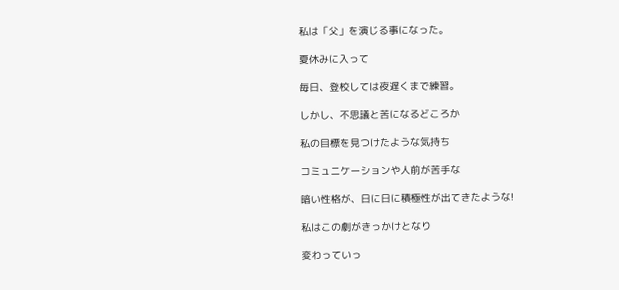私は「父」を演じる事になった。

夏休みに入って

毎日、登校しては夜遅くまで練習。

しかし、不思議と苦になるどころか

私の目標を見つけたような気持ち

コミュニケーションや人前が苦手な

暗い性格が、日に日に積極性が出てきたような!

私はこの劇がきっかけとなり

変わっていっ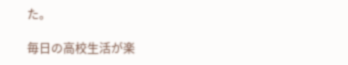た。

毎日の高校生活が楽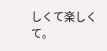しくて楽しくて。